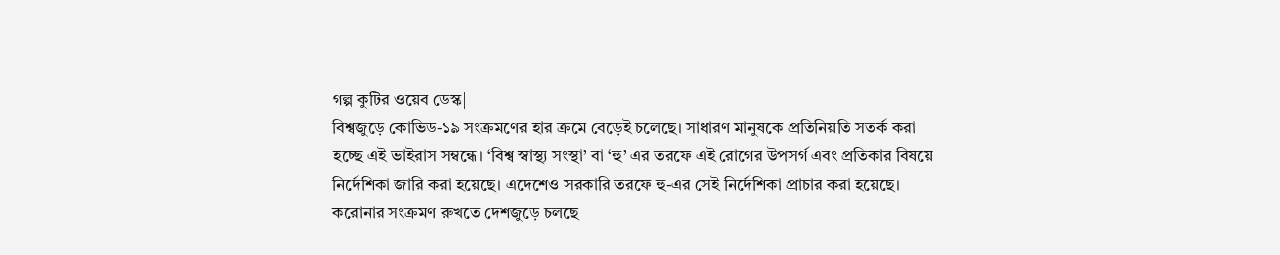গল্প কুটির ওয়েব ডেস্ক|
বিশ্বজুড়ে কোভিড-১৯ সংক্রমণের হার ক্রমে বেড়েই চলেছে। সাধারণ মানুষকে প্রতিনিয়তি সতর্ক করা হচ্ছে এই ভাইরাস সম্বন্ধে। ‘বিশ্ব স্বাস্থ্য সংস্থা’ বা ‘হু’ এর তরফে এই রোগের উপসর্গ এবং প্রতিকার বিষয়ে নির্দেশিকা জারি করা হয়েছে। এদেশেও সরকারি তরফে হু-এর সেই নির্দেশিকা প্রাচার করা হয়েছে। করোনার সংক্রমণ রুখতে দেশজুড়ে চলছে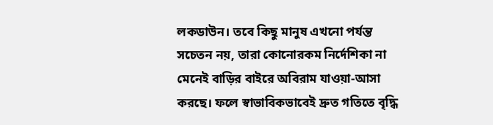লকডাউন। তবে কিছু মানুষ এখনো পর্যন্ত সচেতন নয়, তারা কোনোরকম নির্দেশিকা না মেনেই বাড়ির বাইরে অবিরাম যাওয়া-আসা করছে। ফলে স্বাভাবিকভাবেই দ্রুত গতিতে বৃদ্ধি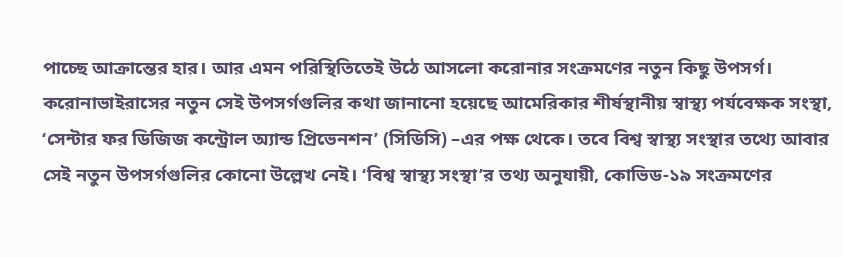পাচ্ছে আক্রান্তের হার। আর এমন পরিস্থিতিতেই উঠে আসলো করোনার সংক্রমণের নতুন কিছু উপসর্গ।
করোনাভাইরাসের নতুন সেই উপসর্গগুলির কথা জানানো হয়েছে আমেরিকার শীর্ষস্থানীয় স্বাস্থ্য পর্যবেক্ষক সংস্থা, ‘সেন্টার ফর ডিজিজ কন্ট্রোল অ্যান্ড প্রিভেনশন’ (সিডিসি) –এর পক্ষ থেকে। তবে বিশ্ব স্বাস্থ্য সংস্থার তথ্যে আবার সেই নতুন উপসর্গগুলির কোনো উল্লেখ নেই। ‘বিশ্ব স্বাস্থ্য সংস্থা’র তথ্য অনুযায়ী, কোভিড-১৯ সংক্রমণের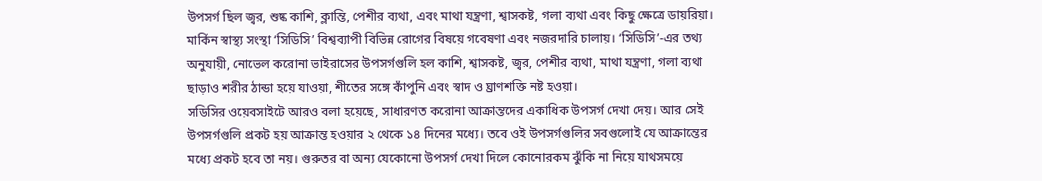উপসর্গ ছিল জ্বর, শুষ্ক কাশি, ক্লান্তি, পেশীর ব্যথা, এবং মাথা যন্ত্রণা, শ্বাসকষ্ট, গলা ব্যথা এবং কিছু ক্ষেত্রে ডায়রিয়া।
মার্কিন স্বাস্থ্য সংস্থা ‘সিডিসি’ বিশ্বব্যাপী বিভিন্ন রোগের বিষয়ে গবেষণা এবং নজরদারি চালায়। ‘সিডিসি’-এর তথ্য অনুযায়ী, নোভেল করোনা ভাইরাসের উপসর্গগুলি হল কাশি, শ্বাসকষ্ট, জ্বর, পেশীর ব্যথা, মাথা যন্ত্রণা, গলা ব্যথা ছাড়াও শরীর ঠান্ডা হয়ে যাওয়া, শীতের সঙ্গে কাঁপুনি এবং স্বাদ ও ঘ্রাণশক্তি নষ্ট হওয়া।
সডিসির ওয়েবসাইটে আরও বলা হয়েছে, সাধারণত করোনা আক্রান্তদের একাধিক উপসর্গ দেখা দেয়। আর সেই উপসর্গগুলি প্রকট হয় আক্রান্ত হওয়ার ২ থেকে ১৪ দিনের মধ্যে। তবে ওই উপসর্গগুলির সবগুলোই যে আক্রান্তের মধ্যে প্রকট হবে তা নয়। গুরুতর বা অন্য যেকোনো উপসর্গ দেখা দিলে কোনোরকম ঝুঁকি না নিয়ে যাথসময়ে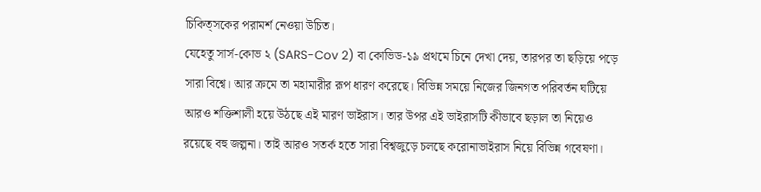চিকিত্সকের পরামর্শ নেওয়া উচিত।
যেহেতু সার্স-কোভ ২ (SARS-Cov 2) বা কোভিড-১৯ প্রথমে চিনে দেখা দেয়, তারপর তা ছড়িয়ে পড়ে সারা বিশ্বে। আর ক্রমে তা মহামারীর রূপ ধারণ করেছে। বিভিন্ন সময়ে নিজের জিনগত পরিবর্তন ঘটিয়ে আরও শক্তিশালী হয়ে উঠছে এই মারণ ভাইরাস। তার উপর এই ভাইরাসটি কীভাবে ছড়াল তা নিয়েও রয়েছে বহু জল্পনা। তাই আরও সতর্ক হতে সারা বিশ্বজুড়ে চলছে করোনাভাইরাস নিয়ে বিভিন্ন গবেষণা।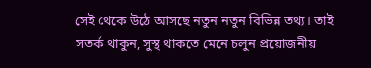সেই থেকে উঠে আসছে নতুন নতুন বিভিন্ন তথ্য। তাই সতর্ক থাকুন, সুস্থ থাকতে মেনে চলুন প্রয়োজনীয়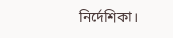নির্দেশিকা।